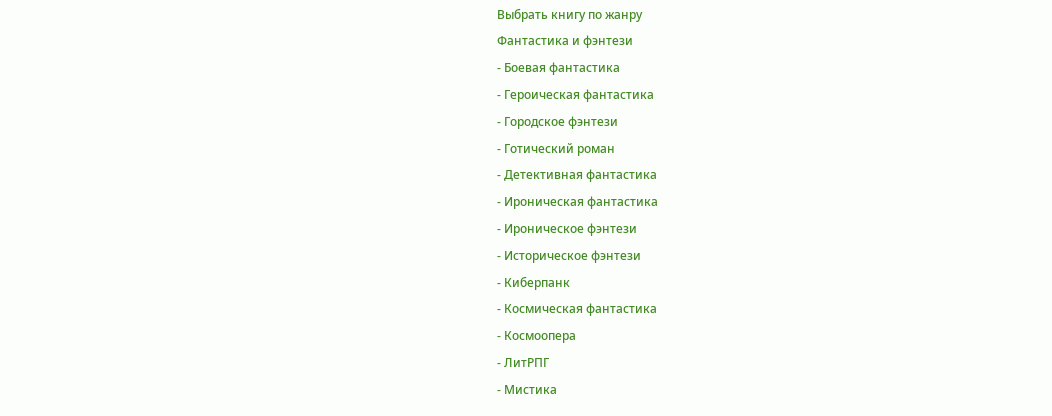Выбрать книгу по жанру
Фантастика и фэнтези
- Боевая фантастика
- Героическая фантастика
- Городское фэнтези
- Готический роман
- Детективная фантастика
- Ироническая фантастика
- Ироническое фэнтези
- Историческое фэнтези
- Киберпанк
- Космическая фантастика
- Космоопера
- ЛитРПГ
- Мистика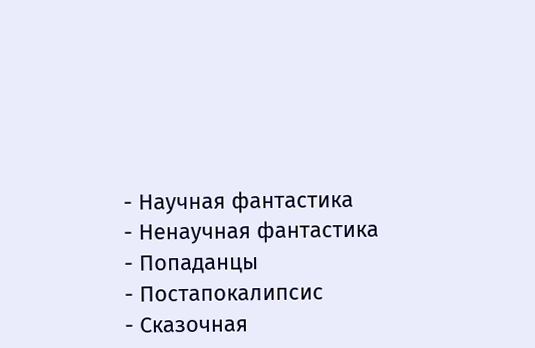- Научная фантастика
- Ненаучная фантастика
- Попаданцы
- Постапокалипсис
- Сказочная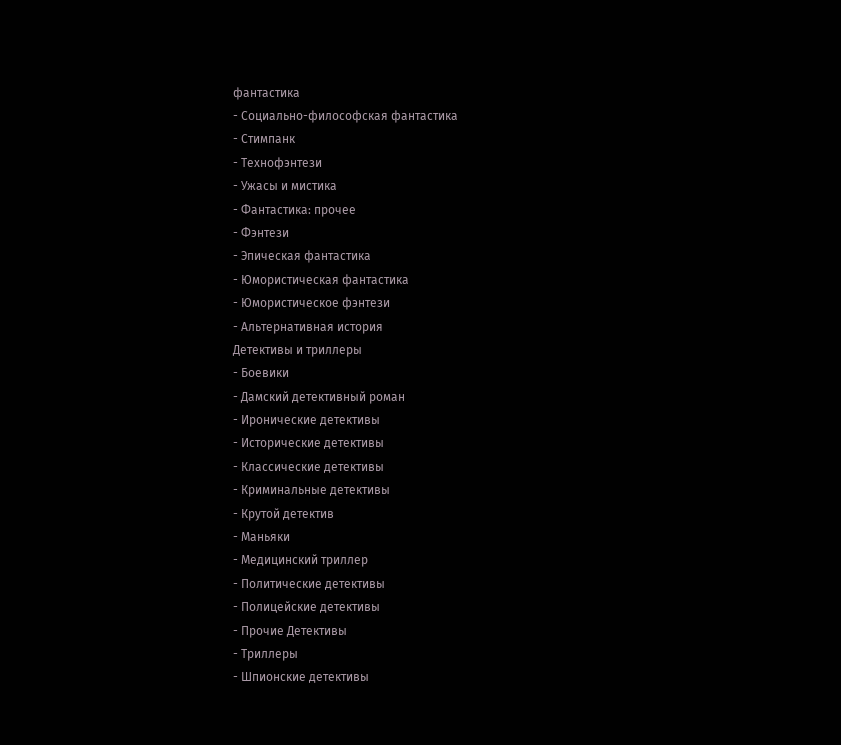фантастика
- Социально-философская фантастика
- Стимпанк
- Технофэнтези
- Ужасы и мистика
- Фантастика: прочее
- Фэнтези
- Эпическая фантастика
- Юмористическая фантастика
- Юмористическое фэнтези
- Альтернативная история
Детективы и триллеры
- Боевики
- Дамский детективный роман
- Иронические детективы
- Исторические детективы
- Классические детективы
- Криминальные детективы
- Крутой детектив
- Маньяки
- Медицинский триллер
- Политические детективы
- Полицейские детективы
- Прочие Детективы
- Триллеры
- Шпионские детективы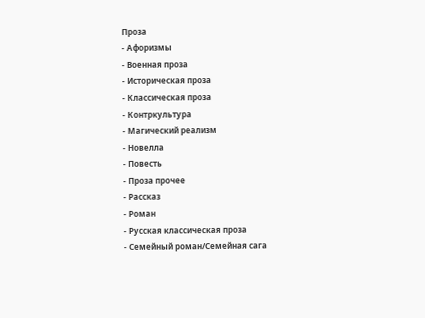Проза
- Афоризмы
- Военная проза
- Историческая проза
- Классическая проза
- Контркультура
- Магический реализм
- Новелла
- Повесть
- Проза прочее
- Рассказ
- Роман
- Русская классическая проза
- Семейный роман/Семейная сага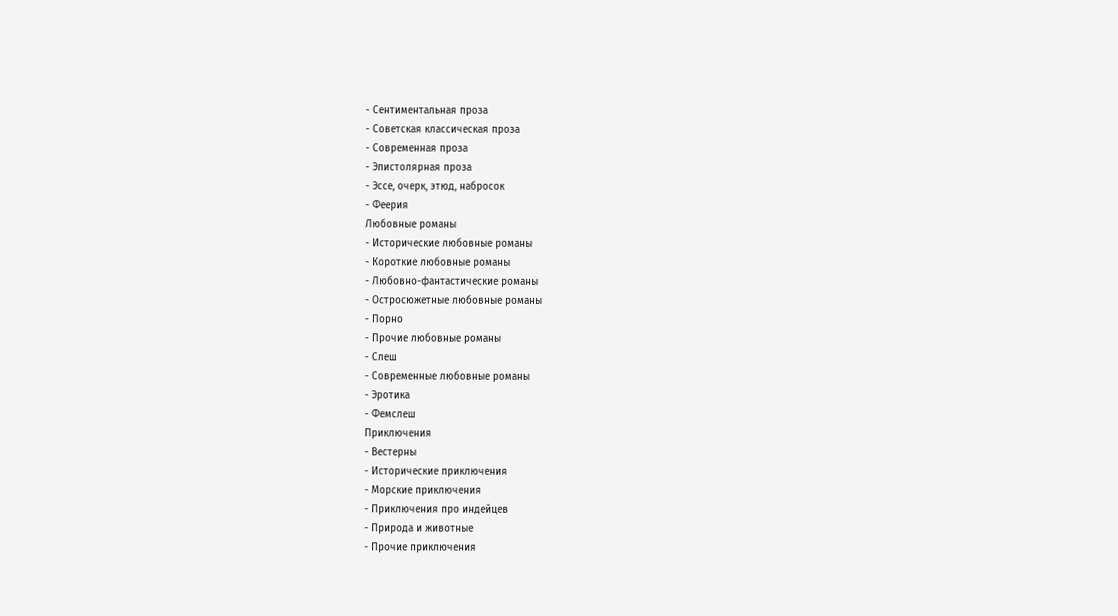- Сентиментальная проза
- Советская классическая проза
- Современная проза
- Эпистолярная проза
- Эссе, очерк, этюд, набросок
- Феерия
Любовные романы
- Исторические любовные романы
- Короткие любовные романы
- Любовно-фантастические романы
- Остросюжетные любовные романы
- Порно
- Прочие любовные романы
- Слеш
- Современные любовные романы
- Эротика
- Фемслеш
Приключения
- Вестерны
- Исторические приключения
- Морские приключения
- Приключения про индейцев
- Природа и животные
- Прочие приключения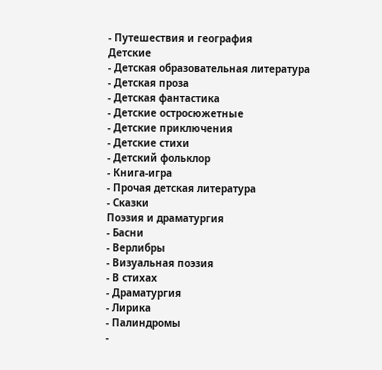- Путешествия и география
Детские
- Детская образовательная литература
- Детская проза
- Детская фантастика
- Детские остросюжетные
- Детские приключения
- Детские стихи
- Детский фольклор
- Книга-игра
- Прочая детская литература
- Сказки
Поэзия и драматургия
- Басни
- Верлибры
- Визуальная поэзия
- В стихах
- Драматургия
- Лирика
- Палиндромы
-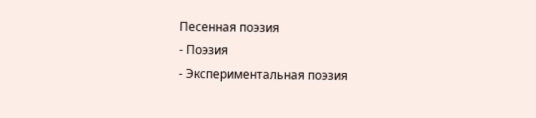Песенная поэзия
- Поэзия
- Экспериментальная поэзия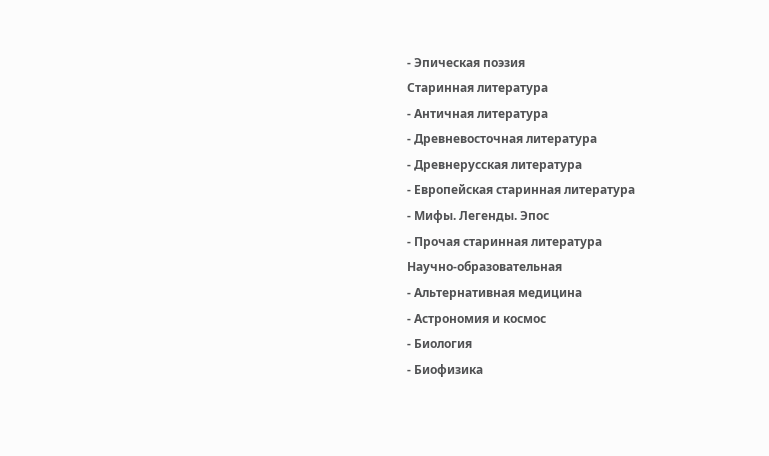- Эпическая поэзия
Старинная литература
- Античная литература
- Древневосточная литература
- Древнерусская литература
- Европейская старинная литература
- Мифы. Легенды. Эпос
- Прочая старинная литература
Научно-образовательная
- Альтернативная медицина
- Астрономия и космос
- Биология
- Биофизика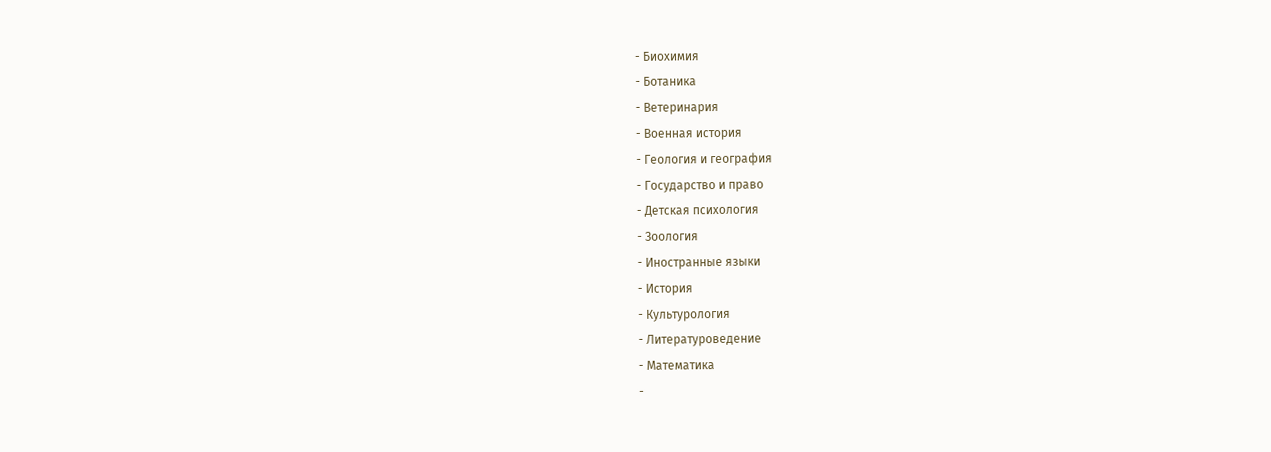- Биохимия
- Ботаника
- Ветеринария
- Военная история
- Геология и география
- Государство и право
- Детская психология
- Зоология
- Иностранные языки
- История
- Культурология
- Литературоведение
- Математика
-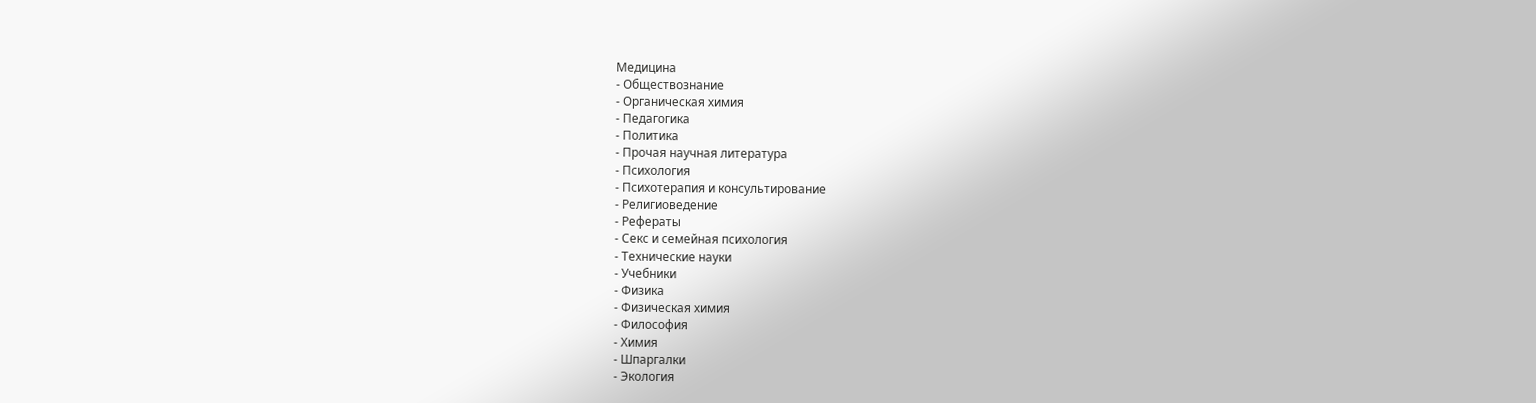Медицина
- Обществознание
- Органическая химия
- Педагогика
- Политика
- Прочая научная литература
- Психология
- Психотерапия и консультирование
- Религиоведение
- Рефераты
- Секс и семейная психология
- Технические науки
- Учебники
- Физика
- Физическая химия
- Философия
- Химия
- Шпаргалки
- Экология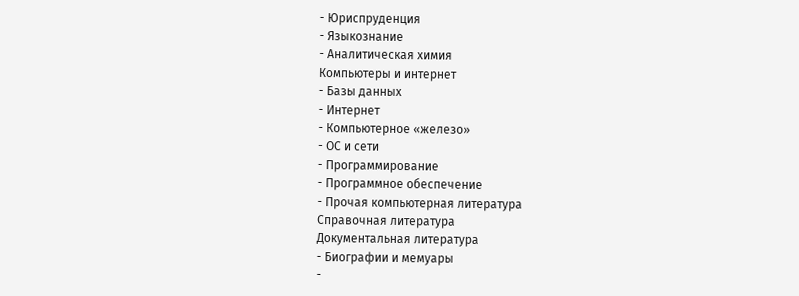- Юриспруденция
- Языкознание
- Аналитическая химия
Компьютеры и интернет
- Базы данных
- Интернет
- Компьютерное «железо»
- ОС и сети
- Программирование
- Программное обеспечение
- Прочая компьютерная литература
Справочная литература
Документальная литература
- Биографии и мемуары
-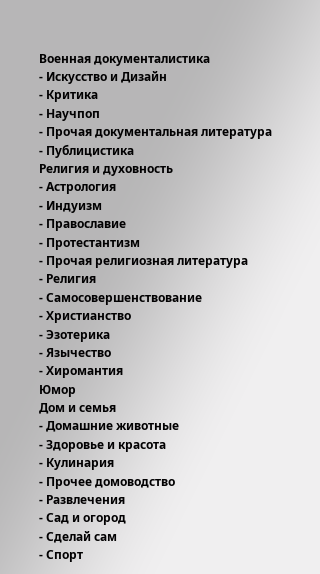Военная документалистика
- Искусство и Дизайн
- Критика
- Научпоп
- Прочая документальная литература
- Публицистика
Религия и духовность
- Астрология
- Индуизм
- Православие
- Протестантизм
- Прочая религиозная литература
- Религия
- Самосовершенствование
- Христианство
- Эзотерика
- Язычество
- Хиромантия
Юмор
Дом и семья
- Домашние животные
- Здоровье и красота
- Кулинария
- Прочее домоводство
- Развлечения
- Сад и огород
- Сделай сам
- Спорт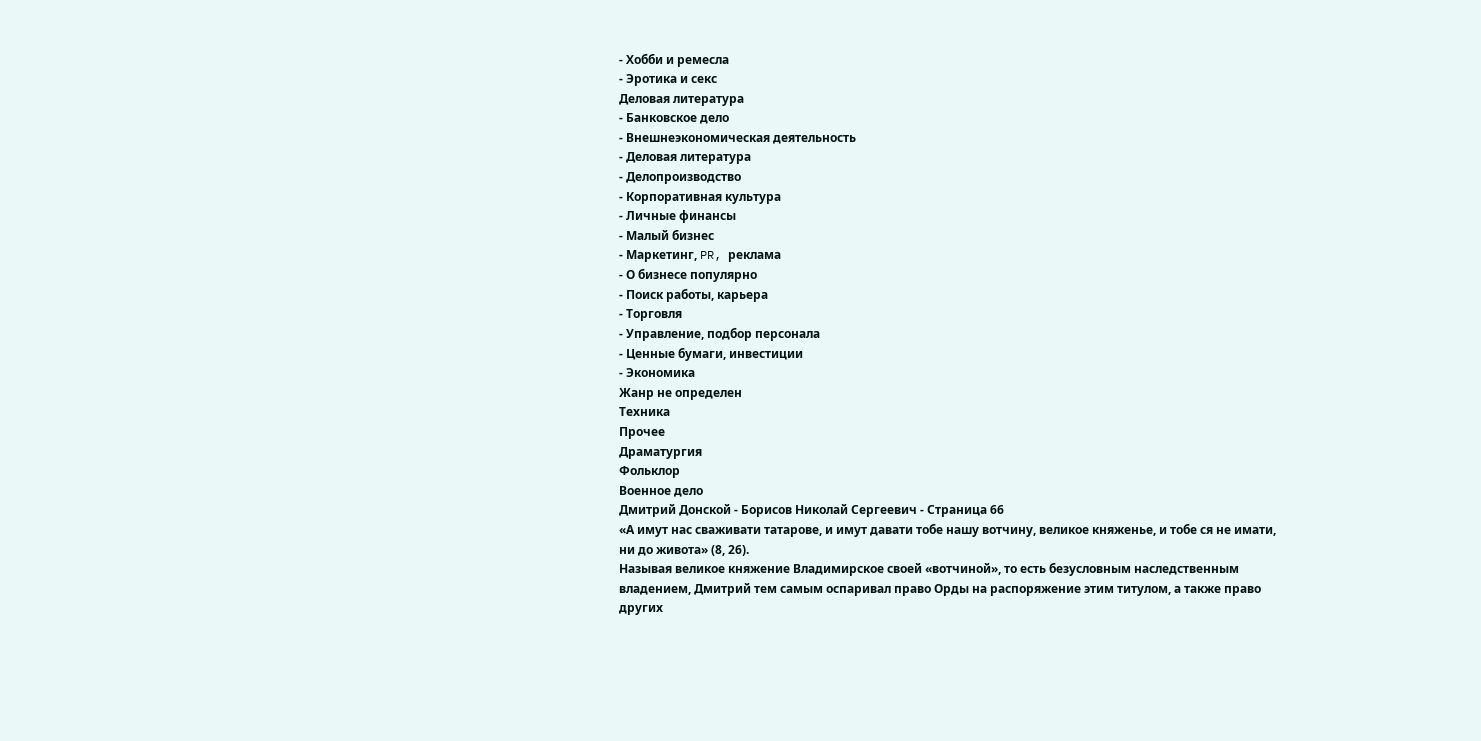- Хобби и ремесла
- Эротика и секс
Деловая литература
- Банковское дело
- Внешнеэкономическая деятельность
- Деловая литература
- Делопроизводство
- Корпоративная культура
- Личные финансы
- Малый бизнес
- Маркетинг, PR, реклама
- О бизнесе популярно
- Поиск работы, карьера
- Торговля
- Управление, подбор персонала
- Ценные бумаги, инвестиции
- Экономика
Жанр не определен
Техника
Прочее
Драматургия
Фольклор
Военное дело
Дмитрий Донской - Борисов Николай Сергеевич - Страница 66
«А имут нас сваживати татарове, и имут давати тобе нашу вотчину, великое княженье, и тобе ся не имати, ни до живота» (8, 26).
Называя великое княжение Владимирское своей «вотчиной», то есть безусловным наследственным владением, Дмитрий тем самым оспаривал право Орды на распоряжение этим титулом, а также право других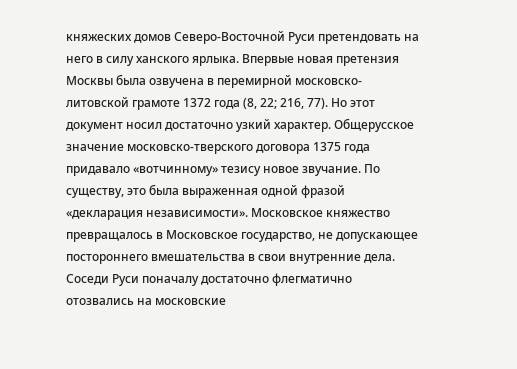княжеских домов Северо-Восточной Руси претендовать на него в силу ханского ярлыка. Впервые новая претензия Москвы была озвучена в перемирной московско-литовской грамоте 1372 года (8, 22; 216, 77). Но этот документ носил достаточно узкий характер. Общерусское значение московско-тверского договора 1375 года придавало «вотчинному» тезису новое звучание. По существу, это была выраженная одной фразой «декларация независимости». Московское княжество превращалось в Московское государство, не допускающее постороннего вмешательства в свои внутренние дела.
Соседи Руси поначалу достаточно флегматично отозвались на московские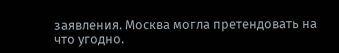заявления. Москва могла претендовать на что угодно.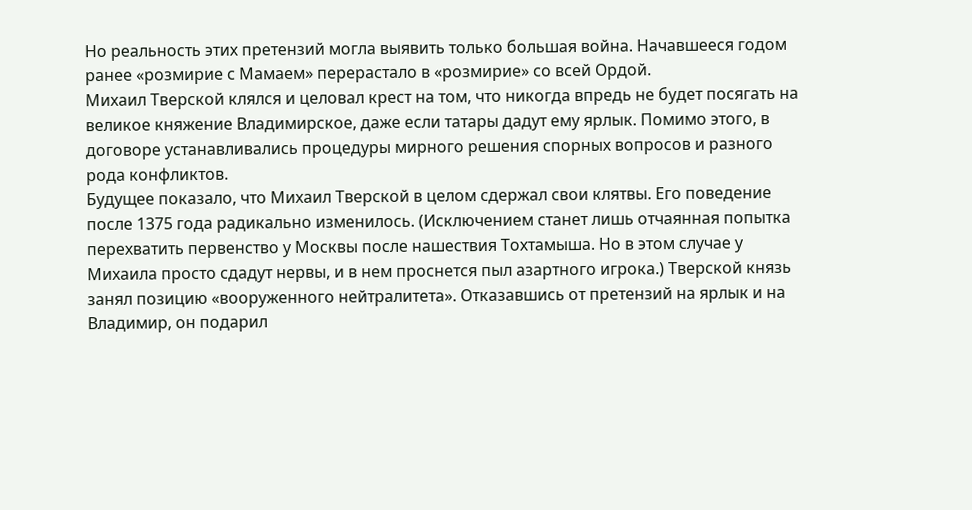Но реальность этих претензий могла выявить только большая война. Начавшееся годом ранее «розмирие с Мамаем» перерастало в «розмирие» со всей Ордой.
Михаил Тверской клялся и целовал крест на том, что никогда впредь не будет посягать на великое княжение Владимирское, даже если татары дадут ему ярлык. Помимо этого, в договоре устанавливались процедуры мирного решения спорных вопросов и разного рода конфликтов.
Будущее показало, что Михаил Тверской в целом сдержал свои клятвы. Его поведение после 1375 года радикально изменилось. (Исключением станет лишь отчаянная попытка перехватить первенство у Москвы после нашествия Тохтамыша. Но в этом случае у Михаила просто сдадут нервы, и в нем проснется пыл азартного игрока.) Тверской князь занял позицию «вооруженного нейтралитета». Отказавшись от претензий на ярлык и на Владимир, он подарил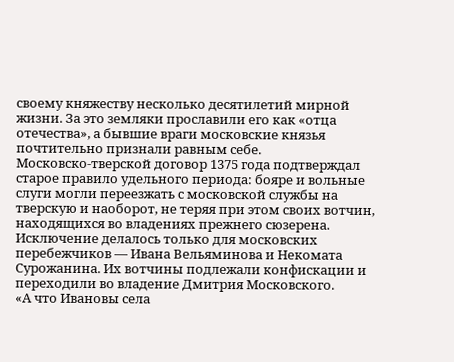своему княжеству несколько десятилетий мирной жизни. За это земляки прославили его как «отца отечества», а бывшие враги московские князья почтительно признали равным себе.
Московско-тверской договор 1375 года подтверждал старое правило удельного периода: бояре и вольные слуги могли переезжать с московской службы на тверскую и наоборот, не теряя при этом своих вотчин, находящихся во владениях прежнего сюзерена. Исключение делалось только для московских перебежчиков — Ивана Вельяминова и Некомата Сурожанина. Их вотчины подлежали конфискации и переходили во владение Дмитрия Московского.
«А что Ивановы села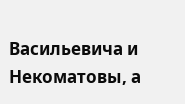Васильевича и Некоматовы, а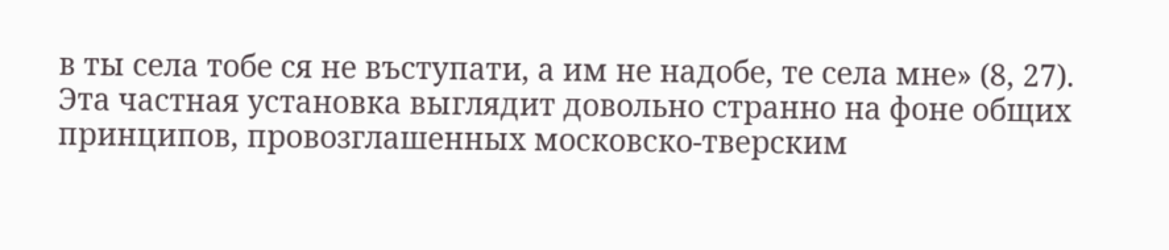в ты села тобе ся не въступати, а им не надобе, те села мне» (8, 27).
Эта частная установка выглядит довольно странно на фоне общих принципов, провозглашенных московско-тверским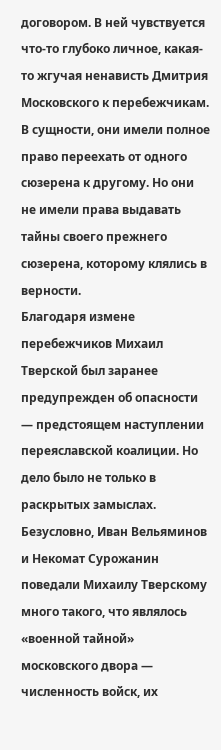договором. В ней чувствуется что-то глубоко личное, какая-то жгучая ненависть Дмитрия Московского к перебежчикам. В сущности, они имели полное право переехать от одного сюзерена к другому. Но они не имели права выдавать тайны своего прежнего сюзерена, которому клялись в верности.
Благодаря измене перебежчиков Михаил Тверской был заранее предупрежден об опасности — предстоящем наступлении переяславской коалиции. Но дело было не только в раскрытых замыслах. Безусловно, Иван Вельяминов и Некомат Сурожанин поведали Михаилу Тверскому много такого, что являлось «военной тайной» московского двора — численность войск, их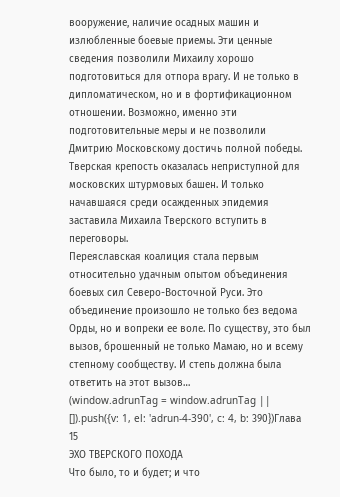вооружение, наличие осадных машин и излюбленные боевые приемы. Эти ценные сведения позволили Михаилу хорошо подготовиться для отпора врагу. И не только в дипломатическом, но и в фортификационном отношении. Возможно, именно эти подготовительные меры и не позволили Дмитрию Московскому достичь полной победы. Тверская крепость оказалась неприступной для московских штурмовых башен. И только начавшаяся среди осажденных эпидемия заставила Михаила Тверского вступить в переговоры.
Переяславская коалиция стала первым относительно удачным опытом объединения боевых сил Северо-Восточной Руси. Это объединение произошло не только без ведома Орды, но и вопреки ее воле. По существу, это был вызов, брошенный не только Мамаю, но и всему степному сообществу. И степь должна была ответить на этот вызов…
(window.adrunTag = window.adrunTag || []).push({v: 1, el: 'adrun-4-390', c: 4, b: 390})Глава 15
ЭХО ТВЕРСКОГО ПОХОДА
Что было, то и будет; и что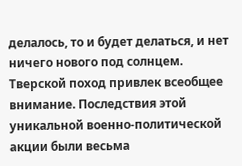делалось, то и будет делаться, и нет ничего нового под солнцем.
Тверской поход привлек всеобщее внимание. Последствия этой уникальной военно-политической акции были весьма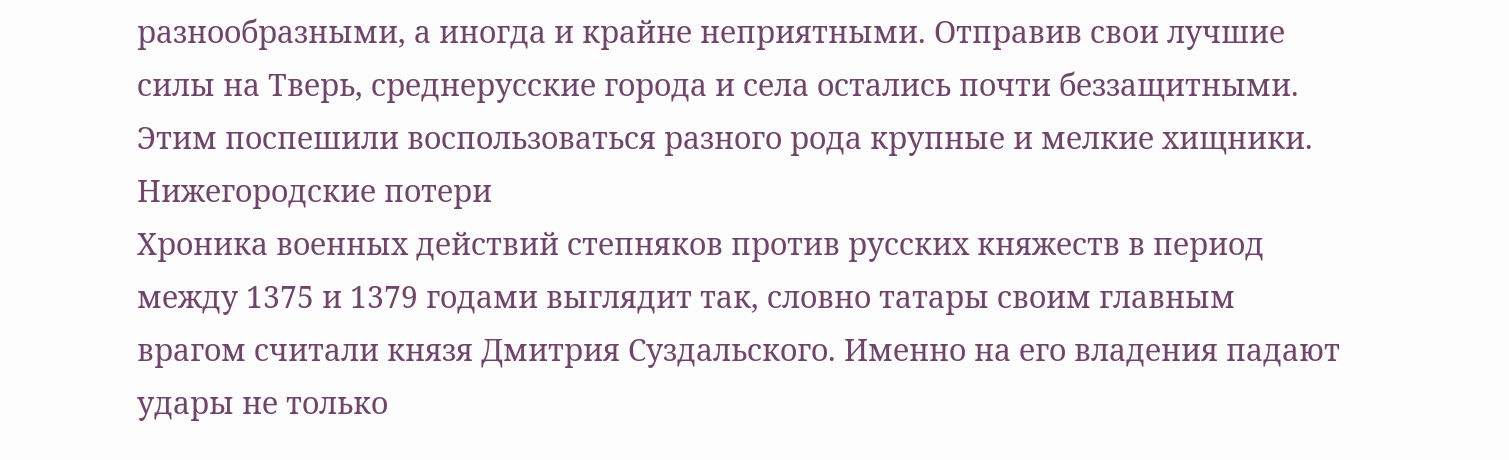разнообразными, а иногда и крайне неприятными. Отправив свои лучшие силы на Тверь, среднерусские города и села остались почти беззащитными. Этим поспешили воспользоваться разного рода крупные и мелкие хищники.
Нижегородские потери
Хроника военных действий степняков против русских княжеств в период между 1375 и 1379 годами выглядит так, словно татары своим главным врагом считали князя Дмитрия Суздальского. Именно на его владения падают удары не только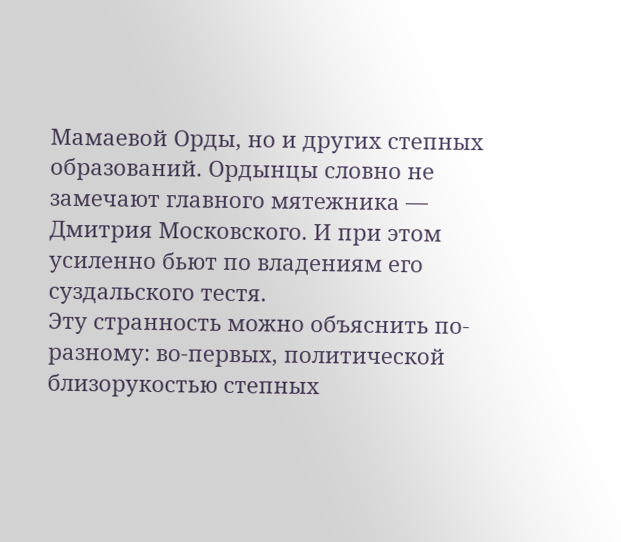Мамаевой Орды, но и других степных образований. Ордынцы словно не замечают главного мятежника — Дмитрия Московского. И при этом усиленно бьют по владениям его суздальского тестя.
Эту странность можно объяснить по-разному: во-первых, политической близорукостью степных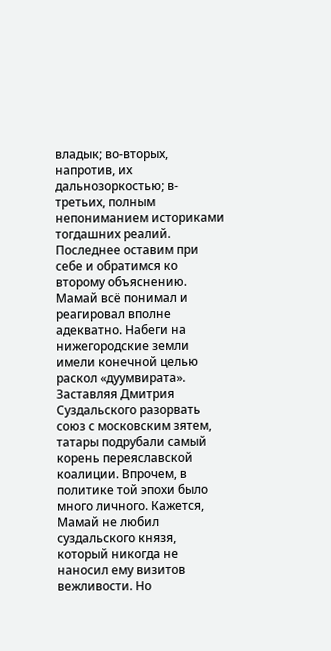владык; во-вторых, напротив, их дальнозоркостью; в-третьих, полным непониманием историками тогдашних реалий. Последнее оставим при себе и обратимся ко второму объяснению. Мамай всё понимал и реагировал вполне адекватно. Набеги на нижегородские земли имели конечной целью раскол «дуумвирата». Заставляя Дмитрия Суздальского разорвать союз с московским зятем, татары подрубали самый корень переяславской коалиции. Впрочем, в политике той эпохи было много личного. Кажется, Мамай не любил суздальского князя, который никогда не наносил ему визитов вежливости. Но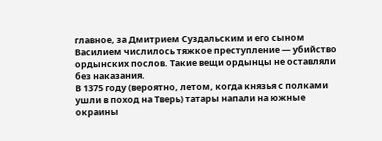главное, за Дмитрием Суздальским и его сыном Василием числилось тяжкое преступление — убийство ордынских послов. Такие вещи ордынцы не оставляли без наказания.
В 1375 году (вероятно, летом, когда князья с полками ушли в поход на Тверь) татары напали на южные окраины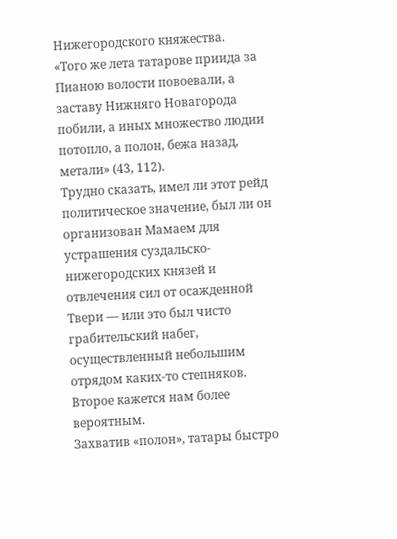Нижегородского княжества.
«Того же лета татарове приида за Пианою волости повоевали, а заставу Нижняго Новагорода побили, а иных множество людии потопло, а полон, бежа назад, метали» (43, 112).
Трудно сказать, имел ли этот рейд политическое значение, был ли он организован Мамаем для устрашения суздальско-нижегородских князей и отвлечения сил от осажденной Твери — или это был чисто грабительский набег, осуществленный небольшим отрядом каких-то степняков. Второе кажется нам более вероятным.
Захватив «полон», татары быстро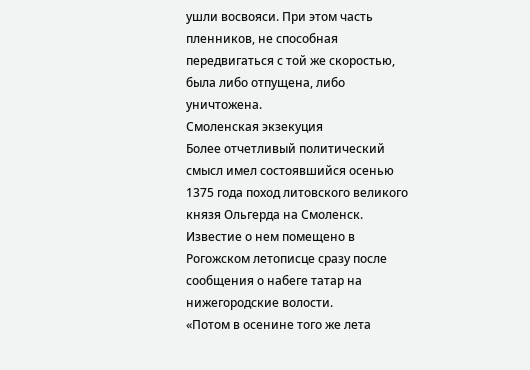ушли восвояси. При этом часть пленников, не способная передвигаться с той же скоростью, была либо отпущена, либо уничтожена.
Смоленская экзекуция
Более отчетливый политический смысл имел состоявшийся осенью 1375 года поход литовского великого князя Ольгерда на Смоленск. Известие о нем помещено в Рогожском летописце сразу после сообщения о набеге татар на нижегородские волости.
«Потом в осенине того же лета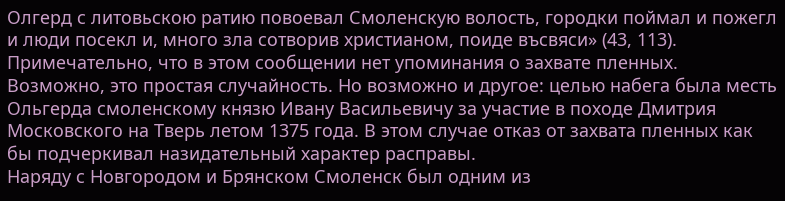Олгерд с литовьскою ратию повоевал Смоленскую волость, городки поймал и пожегл и люди посекл и, много зла сотворив христианом, поиде въсвяси» (43, 113).
Примечательно, что в этом сообщении нет упоминания о захвате пленных. Возможно, это простая случайность. Но возможно и другое: целью набега была месть Ольгерда смоленскому князю Ивану Васильевичу за участие в походе Дмитрия Московского на Тверь летом 1375 года. В этом случае отказ от захвата пленных как бы подчеркивал назидательный характер расправы.
Наряду с Новгородом и Брянском Смоленск был одним из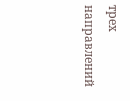трех направлений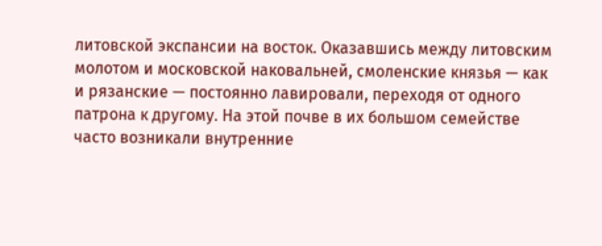литовской экспансии на восток. Оказавшись между литовским молотом и московской наковальней, смоленские князья — как и рязанские — постоянно лавировали, переходя от одного патрона к другому. На этой почве в их большом семействе часто возникали внутренние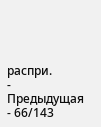распри.
- Предыдущая
- 66/143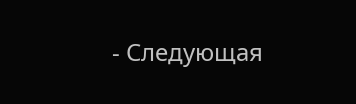- Следующая